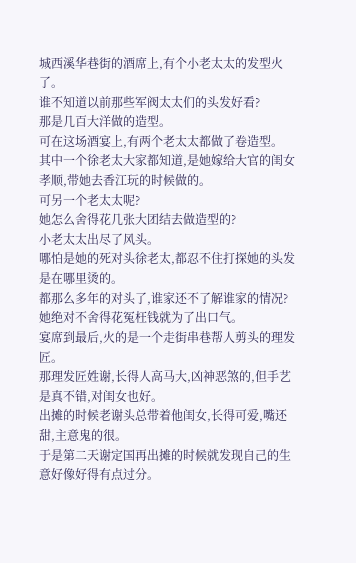城西溪华巷街的酒席上,有个小老太太的发型火了。
谁不知道以前那些军阀太太们的头发好看?
那是几百大洋做的造型。
可在这场酒宴上,有两个老太太都做了卷造型。
其中一个徐老太大家都知道,是她嫁给大官的闺女孝顺,带她去香江玩的时候做的。
可另一个老太太呢?
她怎么舍得花几张大团结去做造型的?
小老太太出尽了风头。
哪怕是她的死对头徐老太,都忍不住打探她的头发是在哪里烫的。
都那么多年的对头了,谁家还不了解谁家的情况?
她绝对不舍得花冤枉钱就为了出口气。
宴席到最后,火的是一个走街串巷帮人剪头的理发匠。
那理发匠姓谢,长得人高马大,凶神恶煞的,但手艺是真不错,对闺女也好。
出摊的时候老谢头总带着他闺女,长得可爱,嘴还甜,主意鬼的很。
于是第二天谢定国再出摊的时候就发现自己的生意好像好得有点过分。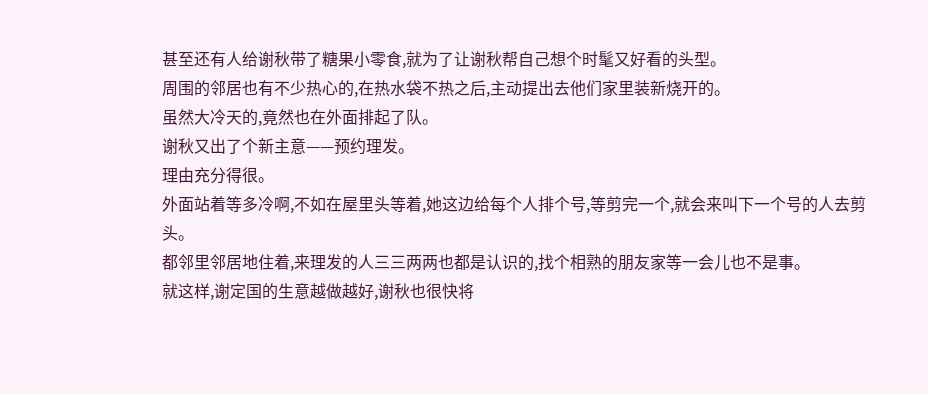甚至还有人给谢秋带了糖果小零食,就为了让谢秋帮自己想个时髦又好看的头型。
周围的邻居也有不少热心的,在热水袋不热之后,主动提出去他们家里装新烧开的。
虽然大冷天的,竟然也在外面排起了队。
谢秋又出了个新主意——预约理发。
理由充分得很。
外面站着等多冷啊,不如在屋里头等着,她这边给每个人排个号,等剪完一个,就会来叫下一个号的人去剪头。
都邻里邻居地住着,来理发的人三三两两也都是认识的,找个相熟的朋友家等一会儿也不是事。
就这样,谢定国的生意越做越好,谢秋也很快将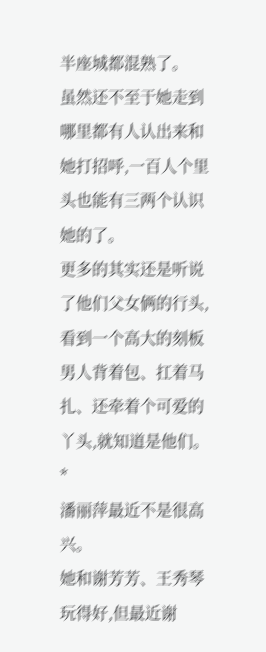半座城都混熟了。
虽然还不至于她走到哪里都有人认出来和她打招呼,一百人个里头也能有三两个认识她的了。
更多的其实还是听说了他们父女俩的行头,看到一个高大的刻板男人背着包、扛着马扎、还牵着个可爱的丫头,就知道是他们。
*
潘丽萍最近不是很高兴。
她和谢芳芳、王秀琴玩得好,但最近谢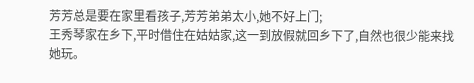芳芳总是要在家里看孩子,芳芳弟弟太小,她不好上门;
王秀琴家在乡下,平时借住在姑姑家,这一到放假就回乡下了,自然也很少能来找她玩。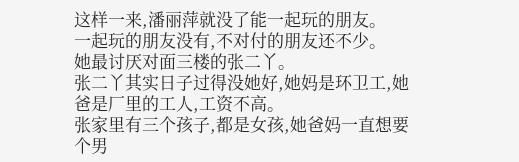这样一来,潘丽萍就没了能一起玩的朋友。
一起玩的朋友没有,不对付的朋友还不少。
她最讨厌对面三楼的张二丫。
张二丫其实日子过得没她好,她妈是环卫工,她爸是厂里的工人,工资不高。
张家里有三个孩子,都是女孩,她爸妈一直想要个男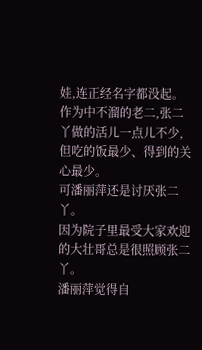娃,连正经名字都没起。
作为中不溜的老二,张二丫做的活儿一点儿不少,但吃的饭最少、得到的关心最少。
可潘丽萍还是讨厌张二丫。
因为院子里最受大家欢迎的大壮哥总是很照顾张二丫。
潘丽萍觉得自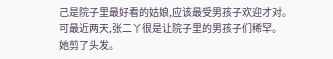己是院子里最好看的姑娘,应该最受男孩子欢迎才对。
可最近两天,张二丫很是让院子里的男孩子们稀罕。
她剪了头发。